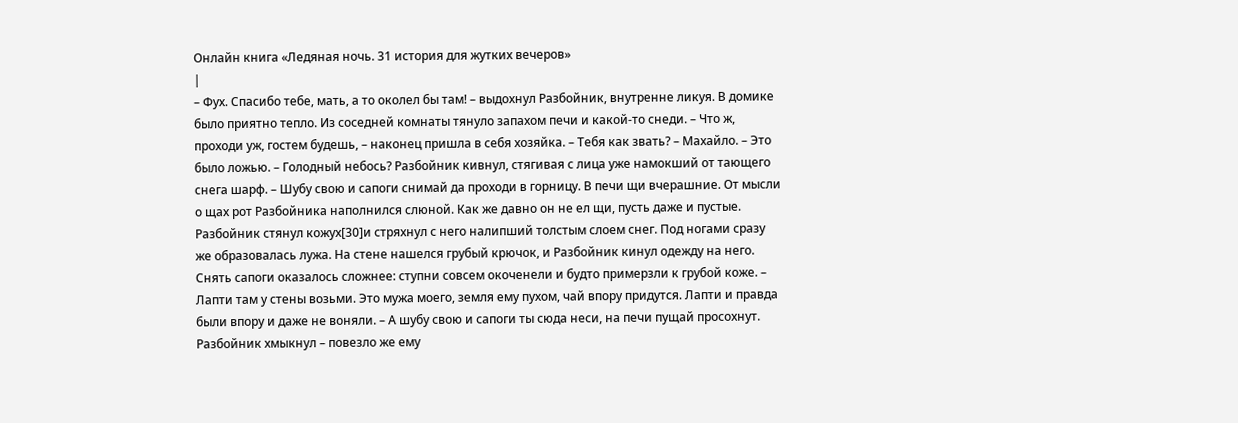Онлайн книга «Ледяная ночь. 31 история для жутких вечеров»
|
– Фух. Спасибо тебе, мать, а то околел бы там! – выдохнул Разбойник, внутренне ликуя. В домике было приятно тепло. Из соседней комнаты тянуло запахом печи и какой-то снеди. – Что ж, проходи уж, гостем будешь, – наконец пришла в себя хозяйка. – Тебя как звать? – Махайло. – Это было ложью. – Голодный небось? Разбойник кивнул, стягивая с лица уже намокший от тающего снега шарф. – Шубу свою и сапоги снимай да проходи в горницу. В печи щи вчерашние. От мысли о щах рот Разбойника наполнился слюной. Как же давно он не ел щи, пусть даже и пустые. Разбойник стянул кожух[30]и стряхнул с него налипший толстым слоем снег. Под ногами сразу же образовалась лужа. На стене нашелся грубый крючок, и Разбойник кинул одежду на него. Снять сапоги оказалось сложнее: ступни совсем окоченели и будто примерзли к грубой коже. – Лапти там у стены возьми. Это мужа моего, земля ему пухом, чай впору придутся. Лапти и правда были впору и даже не воняли. – А шубу свою и сапоги ты сюда неси, на печи пущай просохнут. Разбойник хмыкнул – повезло же ему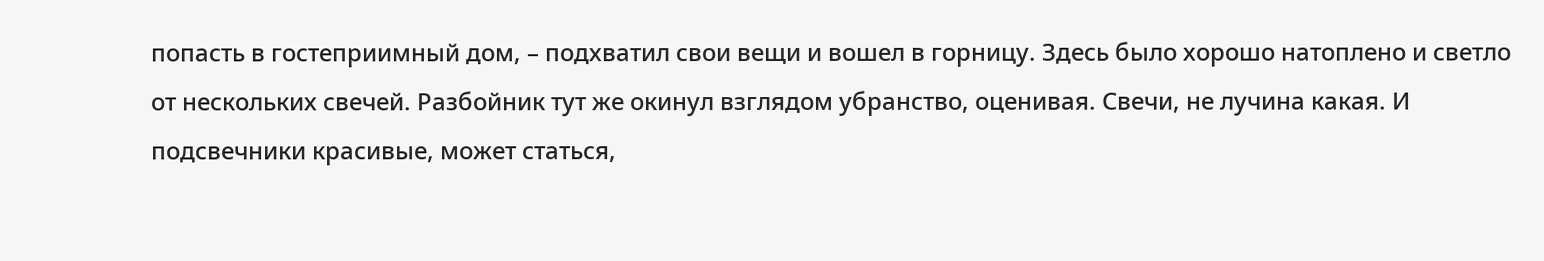попасть в гостеприимный дом, – подхватил свои вещи и вошел в горницу. Здесь было хорошо натоплено и светло от нескольких свечей. Разбойник тут же окинул взглядом убранство, оценивая. Свечи, не лучина какая. И подсвечники красивые, может статься,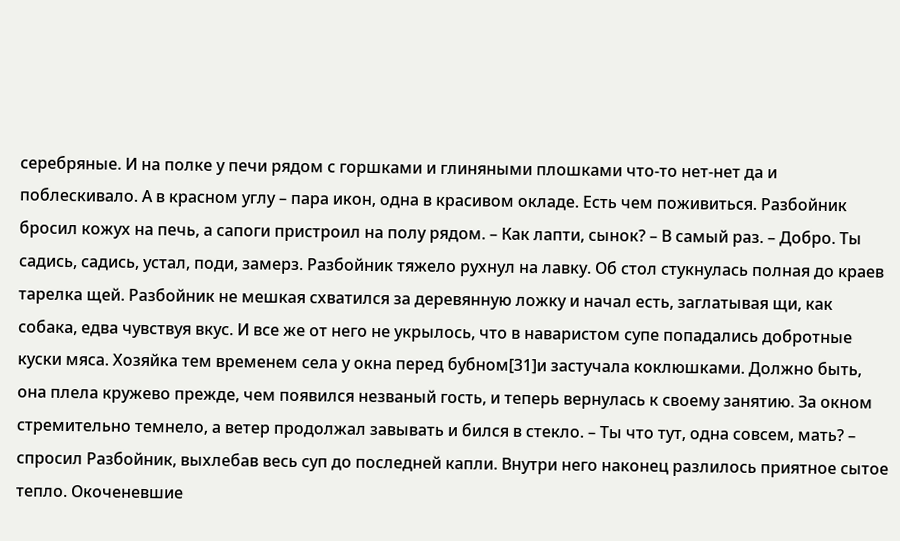серебряные. И на полке у печи рядом с горшками и глиняными плошками что-то нет-нет да и поблескивало. А в красном углу – пара икон, одна в красивом окладе. Есть чем поживиться. Разбойник бросил кожух на печь, а сапоги пристроил на полу рядом. – Как лапти, сынок? – В самый раз. – Добро. Ты садись, садись, устал, поди, замерз. Разбойник тяжело рухнул на лавку. Об стол стукнулась полная до краев тарелка щей. Разбойник не мешкая схватился за деревянную ложку и начал есть, заглатывая щи, как собака, едва чувствуя вкус. И все же от него не укрылось, что в наваристом супе попадались добротные куски мяса. Хозяйка тем временем села у окна перед бубном[31]и застучала коклюшками. Должно быть, она плела кружево прежде, чем появился незваный гость, и теперь вернулась к своему занятию. За окном стремительно темнело, а ветер продолжал завывать и бился в стекло. – Ты что тут, одна совсем, мать? – спросил Разбойник, выхлебав весь суп до последней капли. Внутри него наконец разлилось приятное сытое тепло. Окоченевшие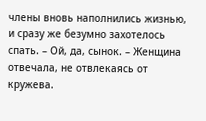члены вновь наполнились жизнью, и сразу же безумно захотелось спать. – Ой, да, сынок. – Женщина отвечала, не отвлекаясь от кружева.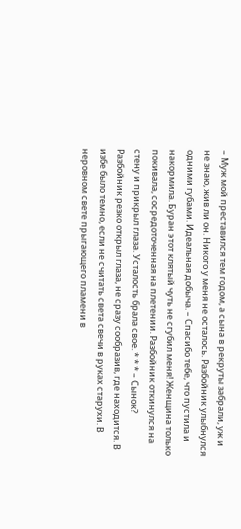– Муж мой преставился тем годом, а сына в рекруты забрали, уж и не знаю, жив ли он. Никого у меня не осталось. Разбойник улыбнулся одними губами. Идеальная добыча. – Спасибо тебе, что пустила и накормила. Буран этот клятый чуть не сгубил меня! Женщина только покивала, сосредоточенная на плетении. Разбойник откинулся на стену и прикрыл глаза. Усталость брала свое. * * * – Сынок? Разбойник резко открыл глаза, не сразу сообразив, где находится. В избе было темно, если не считать света свечи в руках старухи. В неровном свете прыгающего пламени в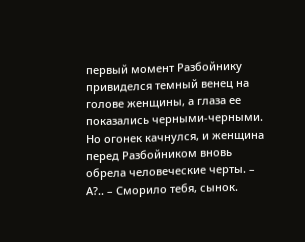первый момент Разбойнику привиделся темный венец на голове женщины, а глаза ее показались черными-черными. Но огонек качнулся, и женщина перед Разбойником вновь обрела человеческие черты. – А?.. – Сморило тебя, сынок.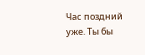Час поздний уже. Ты бы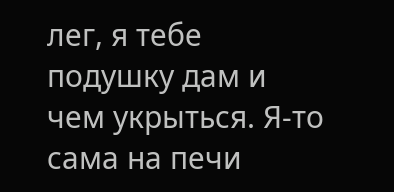лег, я тебе подушку дам и чем укрыться. Я-то сама на печи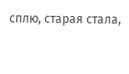сплю, старая стала,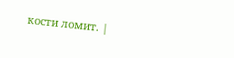кости ломит. |